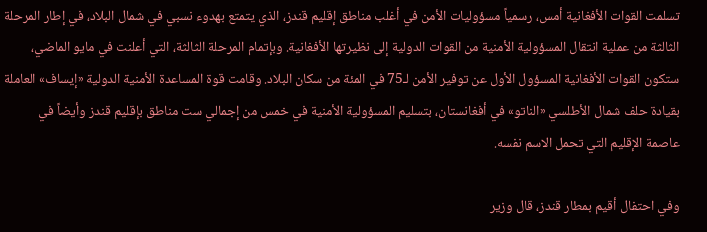تسلمت القوات الأفغانية أمس، رسمياً مسؤوليات الأمن في أغلب مناطق إقليم قندز، الذي يتمتع بهدوء نسبي في شمال البلاد، في إطار المرحلة الثالثة من عملية انتقال المسؤولية الأمنية من القوات الدولية إلى نظيرتها الأفغانية. وبإتمام المرحلة الثالثة، التي أعلنت في مايو الماضي، ستكون القوات الأفغانية المسؤول الأول عن توفير الأمن لـ75 في المئة من سكان البلاد. وقامت قوة المساعدة الأمنية الدولية «إيساف» العاملة بقيادة حلف شمال الأطلسي «الناتو» في أفغانستان، بتسليم المسؤولية الأمنية في خمس من إجمالي ست مناطق بإقليم قندز وأيضاً في عاصمة الإقليم التي تحمل الاسم نفسه.

وفي احتفال أقيم بمطار قندز، قال وزير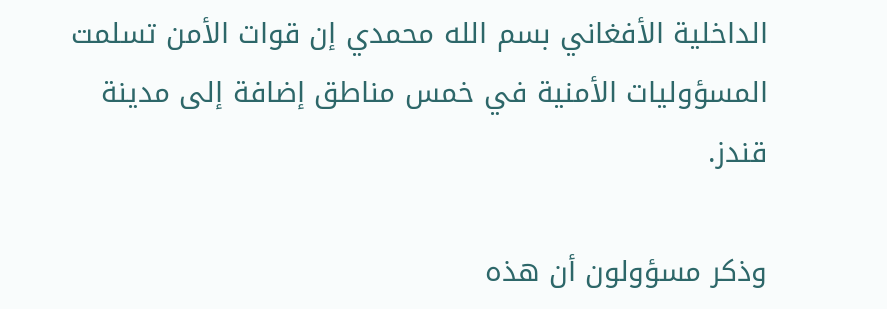الداخلية الأفغاني بسم الله محمدي إن قوات الأمن تسلمت المسؤوليات الأمنية في خمس مناطق إضافة إلى مدينة قندز.

وذكر مسؤولون أن هذه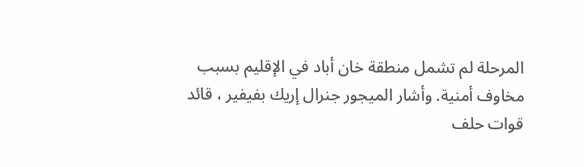المرحلة لم تشمل منطقة خان أباد في الإقليم بسبب مخاوف أمنية. وأشار الميجور جنرال إريك بفيفير ، قائد قوات حلف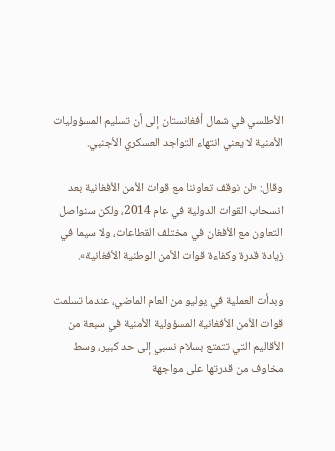الأطلسي في شمال أفغانستان إلى أن تسليم المسؤوليات الأمنية لا يعني انتهاء التواجد العسكري الأجنبي.

وقال: «لن نوقف تعاوننا مع قوات الأمن الأفغانية بعد انسحاب القوات الدولية في عام 2014، ولكن سنواصل التعاون مع الأفغان في مختلف القطاعات، ولا سيما في زيادة قدرة وكفاءة قوات الأمن الوطنية الأفغانية».

وبدأت العملية في يوليو من العام الماضي، عندما تسلمت قوات الأمن الأفغانية المسؤولية الأمنية في سبعة من الأقاليم التي تتمتع بسلام نسبي إلى حد كبير، وسط مخاوف من قدرتها على مواجهة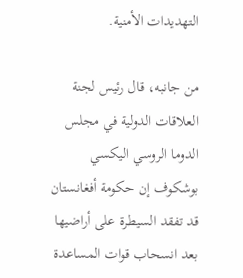التهديدات الأمنية.

من جانبه، قال رئيس لجنة العلاقات الدولية في مجلس الدوما الروسي اليكسي بوشكوف إن حكومة أفغانستان قد تفقد السيطرة على أراضيها بعد انسحاب قوات المساعدة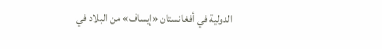الدولية في أفغانستان «إيساف» من البلاد في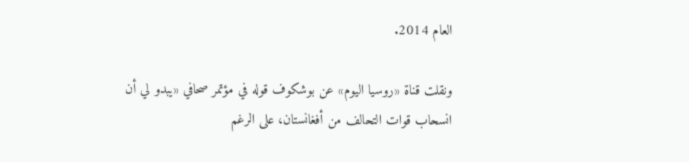العام 2014.

ونقلت قناة «روسيا اليوم» عن بوشكوف قوله في مؤتمر صحافي «يبدو لي أن انسحاب قوات التحالف من أفغانستان، على الرغم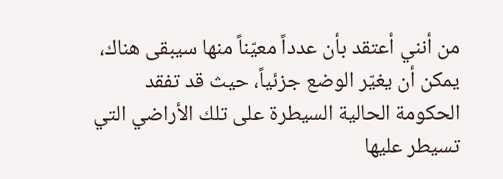من أنني أعتقد بأن عدداً معيّناً منها سيبقى هناك، يمكن أن يغيّر الوضع جزئياً، حيث قد تفقد الحكومة الحالية السيطرة على تلك الأراضي التي تسيطر عليها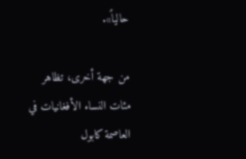حالياً».

من جهة أخرى، تظاهر مئات النساء الأفغانيات في العاصمة كابول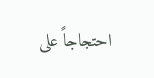احتجاجاً على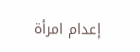إعدام امرأة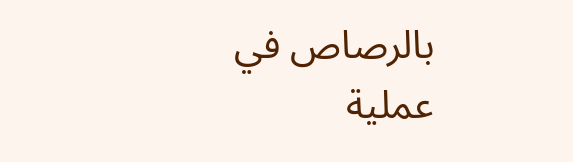بالرصاص في عملية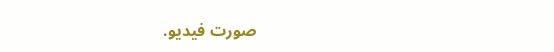صورت فيديو.